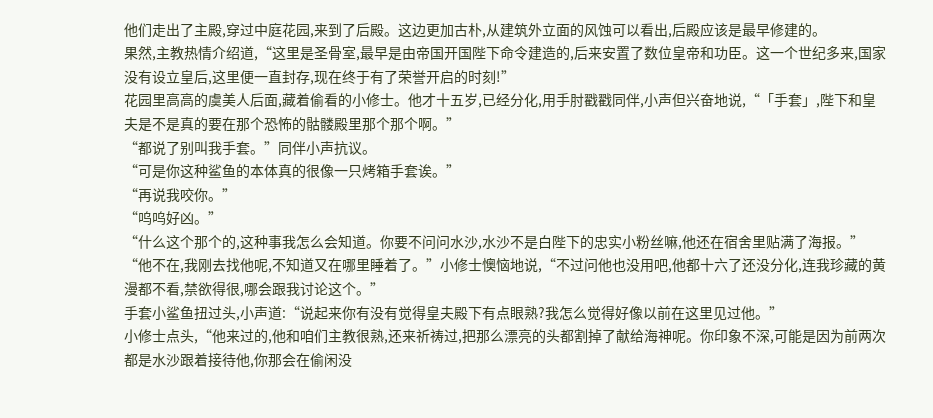他们走出了主殿,穿过中庭花园,来到了后殿。这边更加古朴,从建筑外立面的风蚀可以看出,后殿应该是最早修建的。
果然,主教热情介绍道,“这里是圣骨室,最早是由帝国开国陛下命令建造的,后来安置了数位皇帝和功臣。这一个世纪多来,国家没有设立皇后,这里便一直封存,现在终于有了荣誉开启的时刻!”
花园里高高的虞美人后面,藏着偷看的小修士。他才十五岁,已经分化,用手肘戳戳同伴,小声但兴奋地说,“「手套」,陛下和皇夫是不是真的要在那个恐怖的骷髅殿里那个那个啊。”
“都说了别叫我手套。”同伴小声抗议。
“可是你这种鲨鱼的本体真的很像一只烤箱手套诶。”
“再说我咬你。”
“呜呜好凶。”
“什么这个那个的,这种事我怎么会知道。你要不问问水沙,水沙不是白陛下的忠实小粉丝嘛,他还在宿舍里贴满了海报。”
“他不在,我刚去找他呢,不知道又在哪里睡着了。”小修士懊恼地说,“不过问他也没用吧,他都十六了还没分化,连我珍藏的黄漫都不看,禁欲得很,哪会跟我讨论这个。”
手套小鲨鱼扭过头,小声道:“说起来你有没有觉得皇夫殿下有点眼熟?我怎么觉得好像以前在这里见过他。”
小修士点头,“他来过的,他和咱们主教很熟,还来祈祷过,把那么漂亮的头都割掉了献给海神呢。你印象不深,可能是因为前两次都是水沙跟着接待他,你那会在偷闲没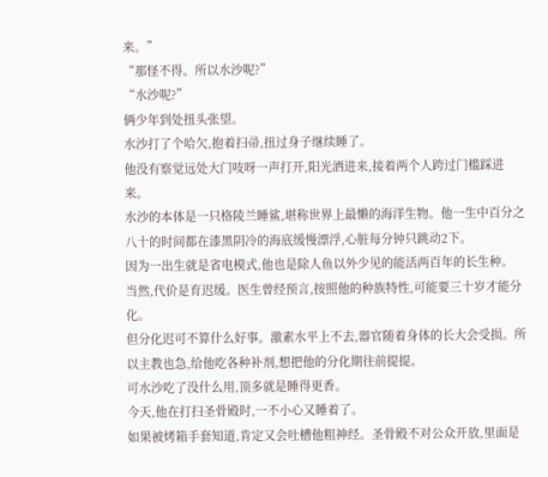来。”
“那怪不得。所以水沙呢?”
“水沙呢?”
俩少年到处扭头张望。
水沙打了个哈欠,抱着扫帚,扭过身子继续睡了。
他没有察觉远处大门吱呀一声打开,阳光洒进来,接着两个人跨过门槛踩进来。
水沙的本体是一只格陵兰睡鲨,堪称世界上最懒的海洋生物。他一生中百分之八十的时间都在漆黑阴冷的海底缓慢漂浮,心脏每分钟只跳动2下。
因为一出生就是省电模式,他也是除人鱼以外少见的能活两百年的长生种。
当然,代价是育迟缓。医生曾经预言,按照他的种族特性,可能要三十岁才能分化。
但分化迟可不算什么好事。激素水平上不去,器官随着身体的长大会受损。所以主教也急,给他吃各种补剂,想把他的分化期往前提提。
可水沙吃了没什么用,顶多就是睡得更香。
今天,他在打扫圣骨殿时,一不小心又睡着了。
如果被烤箱手套知道,肯定又会吐槽他粗神经。圣骨殿不对公众开放,里面是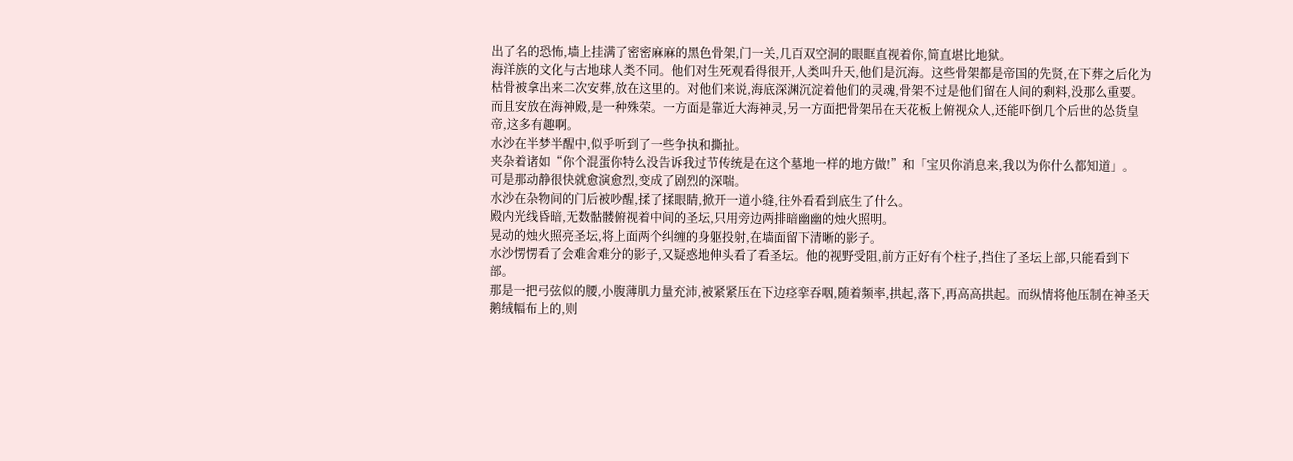出了名的恐怖,墙上挂满了密密麻麻的黑色骨架,门一关,几百双空洞的眼眶直视着你,简直堪比地狱。
海洋族的文化与古地球人类不同。他们对生死观看得很开,人类叫升天,他们是沉海。这些骨架都是帝国的先贤,在下葬之后化为枯骨被拿出来二次安葬,放在这里的。对他们来说,海底深渊沉淀着他们的灵魂,骨架不过是他们留在人间的剩料,没那么重要。
而且安放在海神殿,是一种殊荣。一方面是靠近大海神灵,另一方面把骨架吊在天花板上俯视众人,还能吓倒几个后世的怂货皇帝,这多有趣啊。
水沙在半梦半醒中,似乎听到了一些争执和撕扯。
夹杂着诸如“你个混蛋你特么没告诉我过节传统是在这个墓地一样的地方做!”和「宝贝你消息来,我以为你什么都知道」。
可是那动静很快就愈演愈烈,变成了剧烈的深喘。
水沙在杂物间的门后被吵醒,揉了揉眼睛,掀开一道小缝,往外看看到底生了什么。
殿内光线昏暗,无数骷髅俯视着中间的圣坛,只用旁边两排暗幽幽的烛火照明。
晃动的烛火照亮圣坛,将上面两个纠缠的身躯投射,在墙面留下清晰的影子。
水沙愣愣看了会难舍难分的影子,又疑惑地伸头看了看圣坛。他的视野受阻,前方正好有个柱子,挡住了圣坛上部,只能看到下部。
那是一把弓弦似的腰,小腹薄肌力量充沛,被紧紧压在下边痉挛吞咽,随着频率,拱起,落下,再高高拱起。而纵情将他压制在神圣天鹅绒幅布上的,则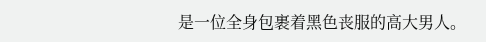是一位全身包裹着黑色丧服的高大男人。